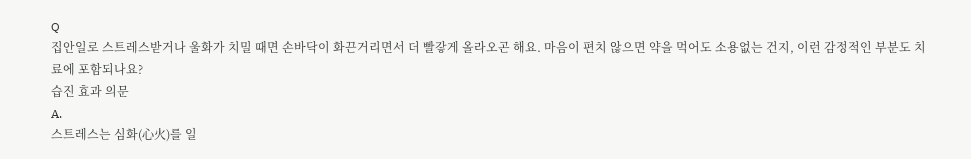Q
집안일로 스트레스받거나 울화가 치밀 때면 손바닥이 화끈거리면서 더 빨갛게 올라오곤 해요. 마음이 편치 않으면 약을 먹어도 소용없는 건지, 이런 감정적인 부분도 치료에 포함되나요?
습진 효과 의문
A.
스트레스는 심화(心火)를 일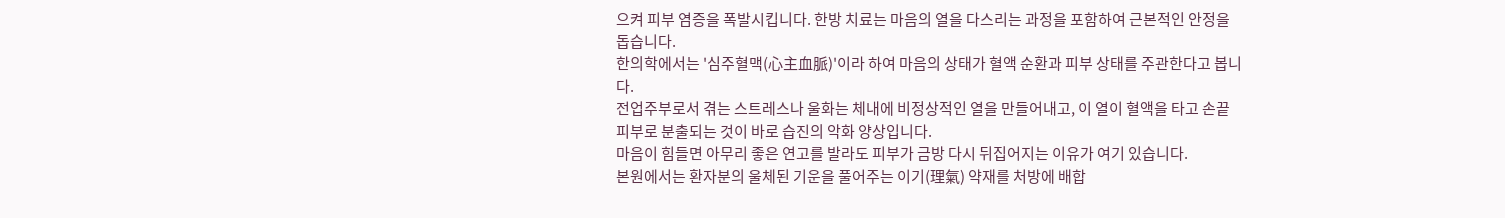으켜 피부 염증을 폭발시킵니다. 한방 치료는 마음의 열을 다스리는 과정을 포함하여 근본적인 안정을 돕습니다.
한의학에서는 '심주혈맥(心主血脈)'이라 하여 마음의 상태가 혈액 순환과 피부 상태를 주관한다고 봅니다.
전업주부로서 겪는 스트레스나 울화는 체내에 비정상적인 열을 만들어내고, 이 열이 혈액을 타고 손끝 피부로 분출되는 것이 바로 습진의 악화 양상입니다.
마음이 힘들면 아무리 좋은 연고를 발라도 피부가 금방 다시 뒤집어지는 이유가 여기 있습니다.
본원에서는 환자분의 울체된 기운을 풀어주는 이기(理氣) 약재를 처방에 배합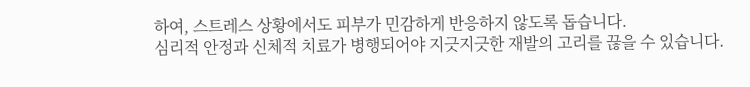하여, 스트레스 상황에서도 피부가 민감하게 반응하지 않도록 돕습니다.
심리적 안정과 신체적 치료가 병행되어야 지긋지긋한 재발의 고리를 끊을 수 있습니다.